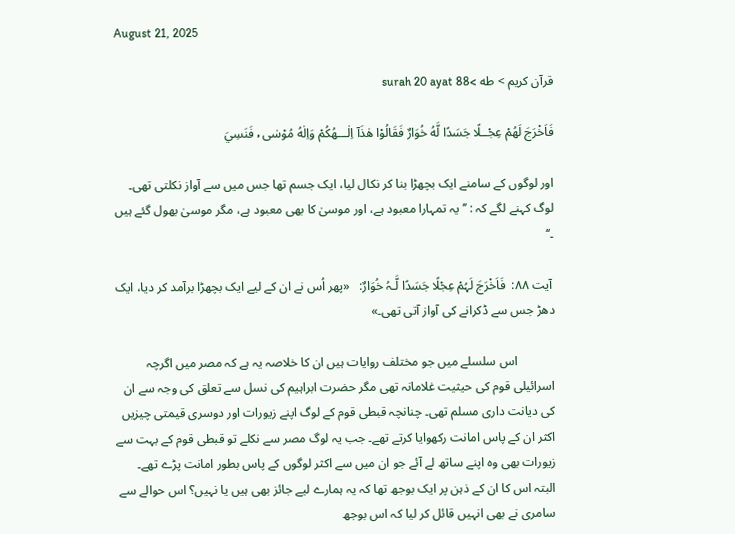August 21, 2025

قرآن کریم > طه >surah 20 ayat 88

فَاَخْرَجَ لَهُمْ عِجْــلًا جَسَدًا لَّهُ خُوَارٌ فَقَالُوْا ھٰذَآ اِلٰـــهُكُمْ وَاِلٰهُ مُوْسٰى ۥ فَنَسِيَ

اور لوگوں کے سامنے ایک بچھڑا بنا کر نکال لیا، ایک جسم تھا جس میں سے آواز نکلتی تھی۔ لوگ کہنے لگے کہ : ’’ یہ تمہارا معبود ہے، اور موسیٰ کا بھی معبود ہے، مگر موسیٰ بھول گئے ہیں ۔‘‘

 آیت ۸۸:  فَاَخْرَجَ لَہُمْ عِجْلًا جَسَدًا لَّـہُ خُوَارٌ:   «پھر اُس نے ان کے لیے ایک بچھڑا برآمد کر دیا، ایک دھڑ جس سے ڈکرانے کی آواز آتی تھی۔»

            اس سلسلے میں جو مختلف روایات ہیں ان کا خلاصہ یہ ہے کہ مصر میں اگرچہ اسرائیلی قوم کی حیثیت غلامانہ تھی مگر حضرت ابراہیم کی نسل سے تعلق کی وجہ سے ان کی دیانت داری مسلم تھی۔ چنانچہ قبطی قوم کے لوگ اپنے زیورات اور دوسری قیمتی چیزیں اکثر ان کے پاس امانت رکھوایا کرتے تھے۔ جب یہ لوگ مصر سے نکلے تو قبطی قوم کے بہت سے زیورات بھی وہ اپنے ساتھ لے آئے جو ان میں سے اکثر لوگوں کے پاس بطور امانت پڑے تھے۔ البتہ اس کا ان کے ذہن پر ایک بوجھ تھا کہ یہ ہمارے لیے جائز بھی ہیں یا نہیں؟ اس حوالے سے سامری نے بھی انہیں قائل کر لیا کہ اس بوجھ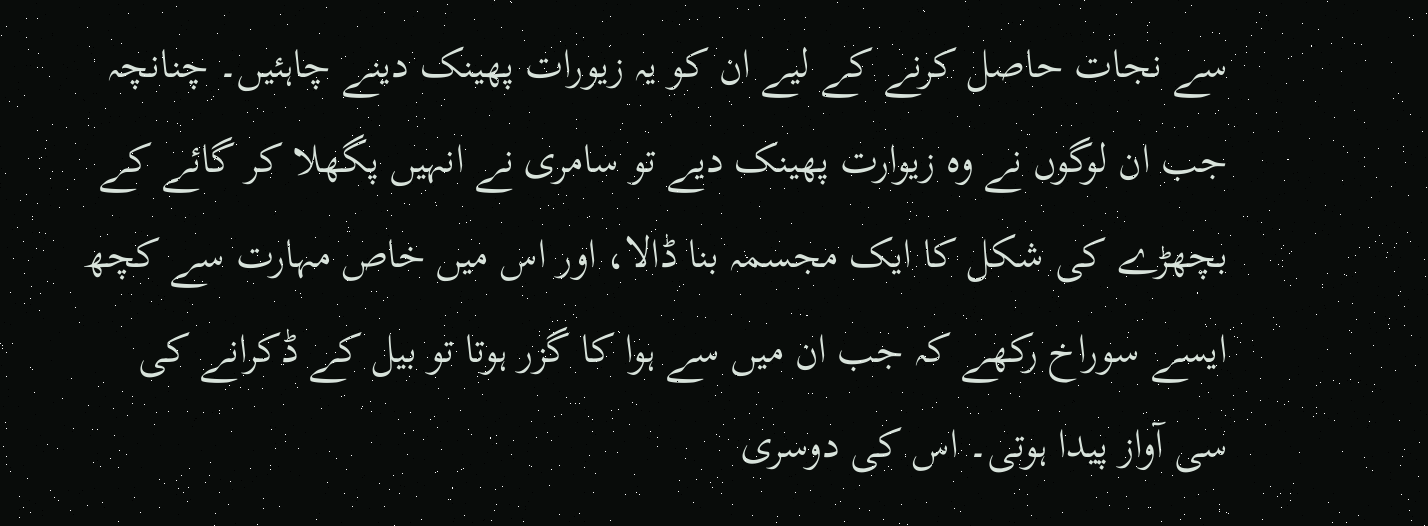سے نجات حاصل کرنے کے لیے ان کو یہ زیورات پھینک دینے چاہئیں۔ چنانچہ جب ان لوگوں نے وہ زیوارت پھینک دیے تو سامری نے انہیں پگھلا کر گائے کے بچھڑے کی شکل کا ایک مجسمہ بنا ڈالا، اور اس میں خاص مہارت سے کچھ ایسے سوراخ رکھے کہ جب ان میں سے ہوا کا گزر ہوتا تو بیل کے ڈکرانے کی سی آواز پیدا ہوتی۔ اس کی دوسری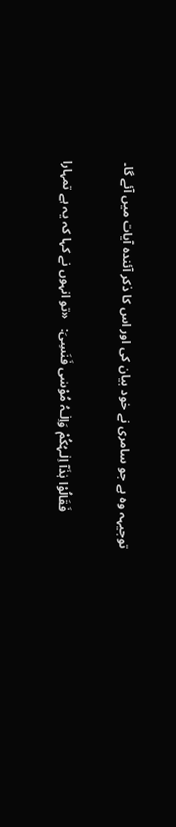توجیہہ وہ ہے جو سامری نے خود بیان کی اور اس کا ذکر آئندہ آیات میں آئے گا۔

            فَقَالُوْا ہٰذَآ اِلٰـہُکُمْ وَاِلٰـہُ مُوْسٰی فَنَسِیَ:   «تو انہوں نے کہا کہ یہ ہے تمہارا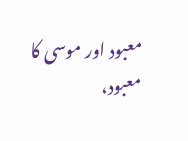معبود اور موسی کا معبود،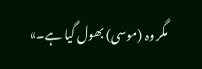مگر وہ (موسی) بھول گیا ہے۔»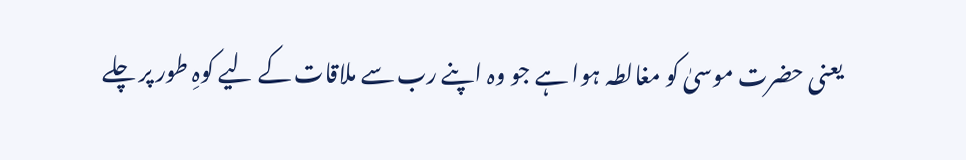یعنی حضرت موسیٰ کو مغالطہ ہوا ہے جو وہ اپنے رب سے ملاقات کے لیے کوہِ طور پر چلے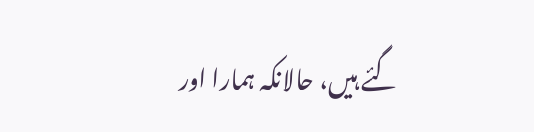گئے ہیں، حالانکہ ہمارا اور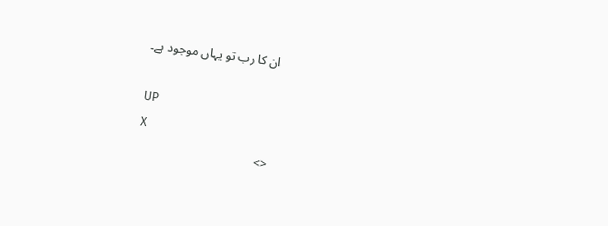ان کا رب تو یہاں موجود ہے۔

UP
X
<>